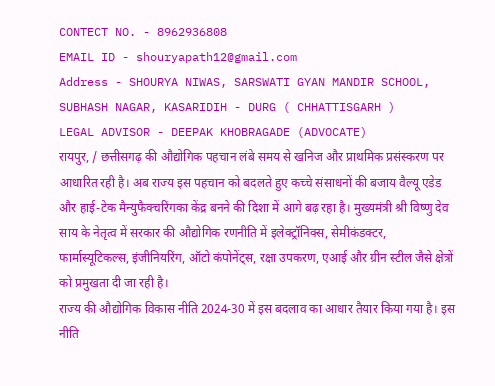CONTECT NO. - 8962936808
EMAIL ID - shouryapath12@gmail.com
Address - SHOURYA NIWAS, SARSWATI GYAN MANDIR SCHOOL, SUBHASH NAGAR, KASARIDIH - DURG ( CHHATTISGARH )
LEGAL ADVISOR - DEEPAK KHOBRAGADE (ADVOCATE)
रायपुर, / छत्तीसगढ़ की औद्योगिक पहचान लंबे समय से खनिज और प्राथमिक प्रसंस्करण पर आधारित रही है। अब राज्य इस पहचान को बदलते हुए कच्चे संसाधनों की बजाय वैल्यू एडेड और हाई-टेक मैन्युफैक्चरिंगका केंद्र बनने की दिशा में आगे बढ़ रहा है। मुख्यमंत्री श्री विष्णु देव साय के नेतृत्व में सरकार की औद्योगिक रणनीति में इलेक्ट्रॉनिक्स, सेमीकंडक्टर, फार्मास्यूटिकल्स, इंजीनियरिंग, ऑटो कंपोनेंट्स, रक्षा उपकरण, एआई और ग्रीन स्टील जैसे क्षेत्रों को प्रमुखता दी जा रही है।
राज्य की औद्योगिक विकास नीति 2024-30 में इस बदलाव का आधार तैयार किया गया है। इस नीति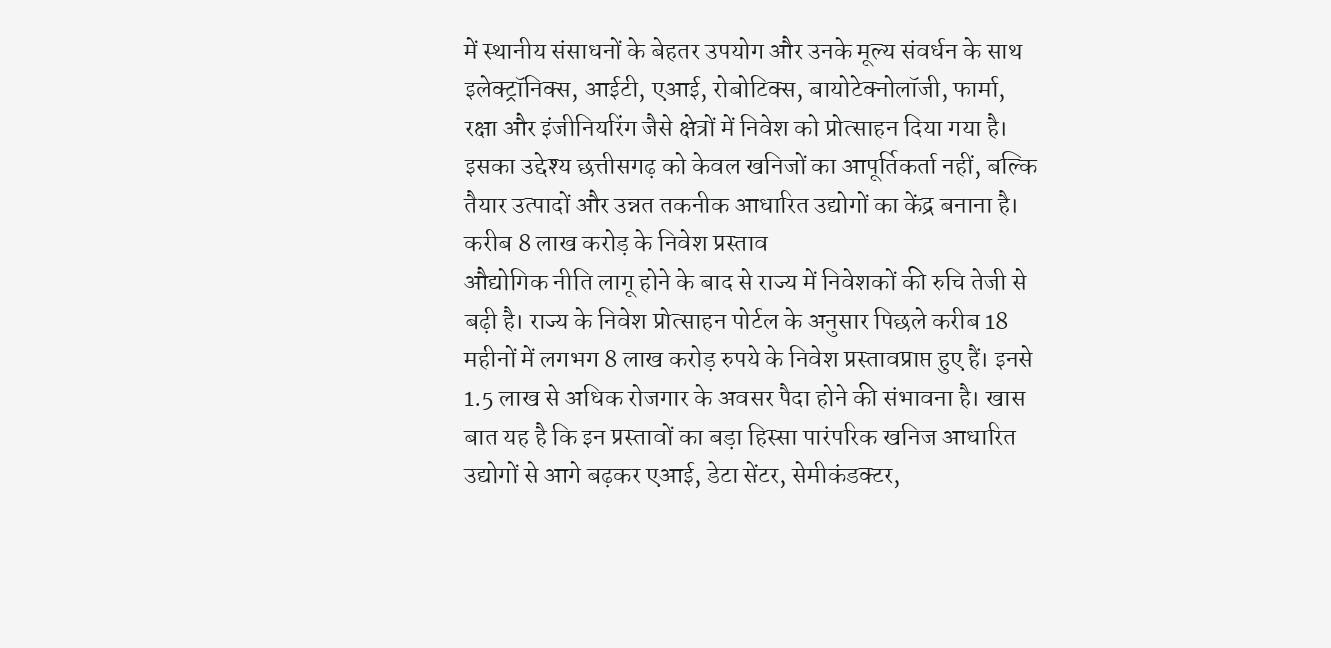में स्थानीय संसाधनों के बेहतर उपयोग और उनके मूल्य संवर्धन के साथ इलेक्ट्रॉनिक्स, आईटी, एआई, रोबोटिक्स, बायोटेक्नोलॉजी, फार्मा, रक्षा और इंजीनियरिंग जैसे क्षेत्रों में निवेश को प्रोत्साहन दिया गया है। इसका उद्देश्य छत्तीसगढ़ को केवल खनिजों का आपूर्तिकर्ता नहीं, बल्कि तैयार उत्पादों और उन्नत तकनीक आधारित उद्योगों का केंद्र बनाना है।
करीब 8 लाख करोड़ के निवेश प्रस्ताव
औद्योगिक नीति लागू होने के बाद से राज्य में निवेशकों की रुचि तेजी से बढ़ी है। राज्य के निवेश प्रोत्साहन पोर्टल के अनुसार पिछले करीब 18 महीनों में लगभग 8 लाख करोड़ रुपये के निवेश प्रस्तावप्राप्त हुए हैं। इनसे 1.5 लाख से अधिक रोजगार के अवसर पैदा होने की संभावना है। खास बात यह है कि इन प्रस्तावों का बड़ा हिस्सा पारंपरिक खनिज आधारित उद्योगों से आगे बढ़कर एआई, डेटा सेंटर, सेमीकंडक्टर,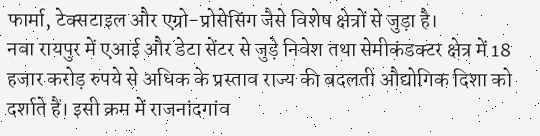फार्मा, टेक्सटाइल और एग्रो-प्रोसेसिंग जैसे विशेष क्षेत्रों से जुड़ा है।
नवा रायपुर में एआई और डेटा सेंटर से जुड़े निवेश तथा सेमीकंडक्टर क्षेत्र में 18 हजार करोड़ रुपये से अधिक के प्रस्ताव राज्य की बदलती औद्योगिक दिशा को दर्शाते हैं। इसी क्रम में राजनांदगांव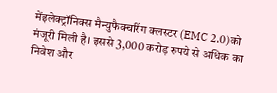मेंइलेक्ट्रॉनिक्स मैन्युफैक्चरिंग क्लस्टर (EMC 2.0)को मंजूरी मिली है। इससे 3,000 करोड़ रुपये से अधिक का निवेश और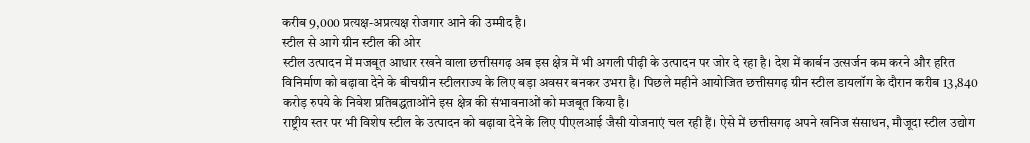करीब 9,000 प्रत्यक्ष-अप्रत्यक्ष रोजगार आने की उम्मीद है।
स्टील से आगे ग्रीन स्टील की ओर
स्टील उत्पादन में मजबूत आधार रखने वाला छत्तीसगढ़ अब इस क्षेत्र में भी अगली पीढ़ी के उत्पादन पर जोर दे रहा है। देश में कार्बन उत्सर्जन कम करने और हरित विनिर्माण को बढ़ावा देने के बीचग्रीन स्टीलराज्य के लिए बड़ा अवसर बनकर उभरा है। पिछले महीने आयोजित छत्तीसगढ़ ग्रीन स्टील डायलॉग के दौरान करीब 13,840 करोड़ रुपये के निवेश प्रतिबद्धताओंने इस क्षेत्र की संभावनाओं को मजबूत किया है।
राष्ट्रीय स्तर पर भी विशेष स्टील के उत्पादन को बढ़ावा देने के लिए पीएलआई जैसी योजनाएं चल रही हैं। ऐसे में छत्तीसगढ़ अपने खनिज संसाधन, मौजूदा स्टील उद्योग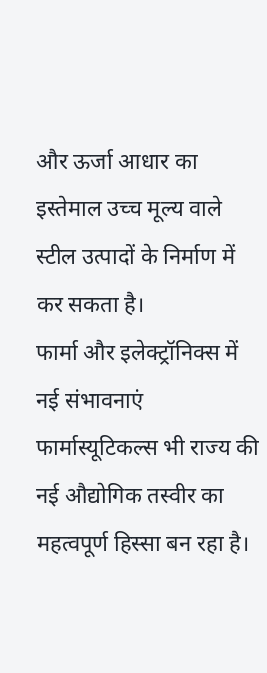और ऊर्जा आधार का इस्तेमाल उच्च मूल्य वाले स्टील उत्पादों के निर्माण में कर सकता है।
फार्मा और इलेक्ट्रॉनिक्स में नई संभावनाएं
फार्मास्यूटिकल्स भी राज्य की नई औद्योगिक तस्वीर का महत्वपूर्ण हिस्सा बन रहा है।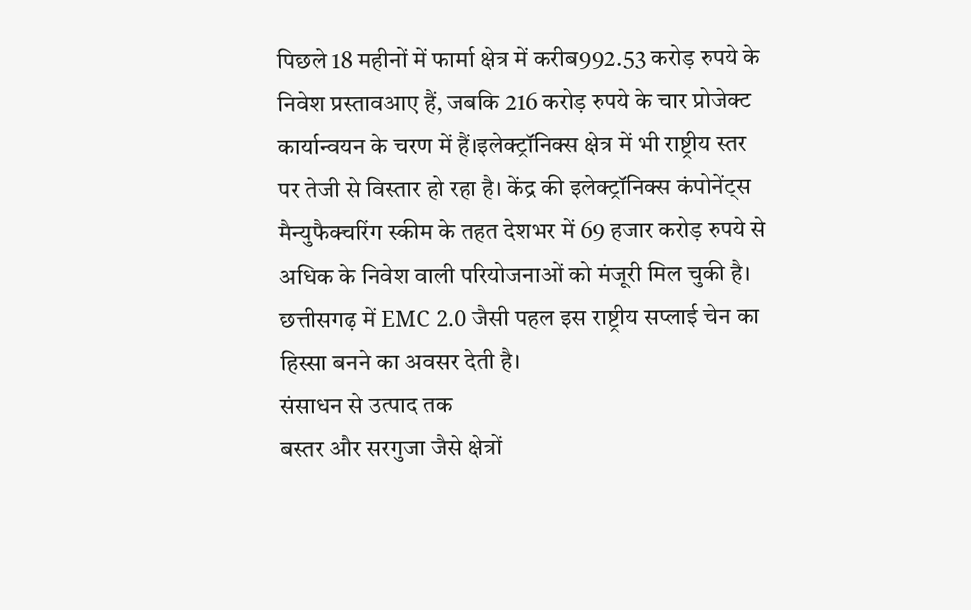पिछले 18 महीनों में फार्मा क्षेत्र में करीब992.53 करोड़ रुपये के निवेश प्रस्तावआए हैं, जबकि 216 करोड़ रुपये के चार प्रोजेक्ट कार्यान्वयन के चरण में हैं।इलेक्ट्रॉनिक्स क्षेत्र में भी राष्ट्रीय स्तर पर तेजी से विस्तार हो रहा है। केंद्र की इलेक्ट्रॉनिक्स कंपोनेंट्स मैन्युफैक्चरिंग स्कीम के तहत देशभर में 69 हजार करोड़ रुपये से अधिक के निवेश वाली परियोजनाओं को मंजूरी मिल चुकी है। छत्तीसगढ़ में EMC 2.0 जैसी पहल इस राष्ट्रीय सप्लाई चेन का हिस्सा बनने का अवसर देती है।
संसाधन से उत्पाद तक
बस्तर और सरगुजा जैसे क्षेत्रों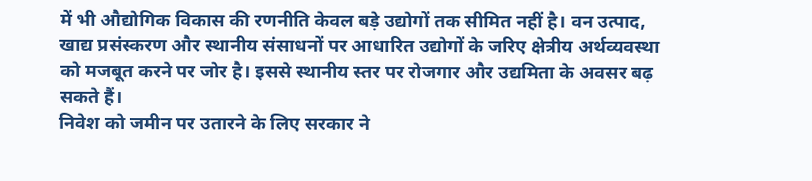में भी औद्योगिक विकास की रणनीति केवल बड़े उद्योगों तक सीमित नहीं है। वन उत्पाद, खाद्य प्रसंस्करण और स्थानीय संसाधनों पर आधारित उद्योगों के जरिए क्षेत्रीय अर्थव्यवस्था को मजबूत करने पर जोर है। इससे स्थानीय स्तर पर रोजगार और उद्यमिता के अवसर बढ़ सकते हैं।
निवेश को जमीन पर उतारने के लिए सरकार ने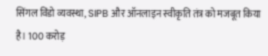सिंगल विंडो व्यवस्था, SIPB और ऑनलाइन स्वीकृति तंत्र को मजबूत किया है। 100 करोड़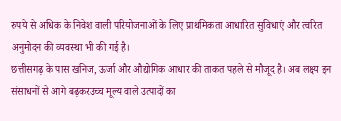रुपये से अधिक के निवेश वाली परियोजनाओं के लिए प्राथमिकता आधारित सुविधाएं और त्वरित अनुमोदन की व्यवस्था भी की गई है।
छत्तीसगढ़ के पास खनिज, ऊर्जा और औद्योगिक आधार की ताकत पहले से मौजूद है। अब लक्ष्य इन संसाधनों से आगे बढ़करउच्च मूल्य वाले उत्पादों का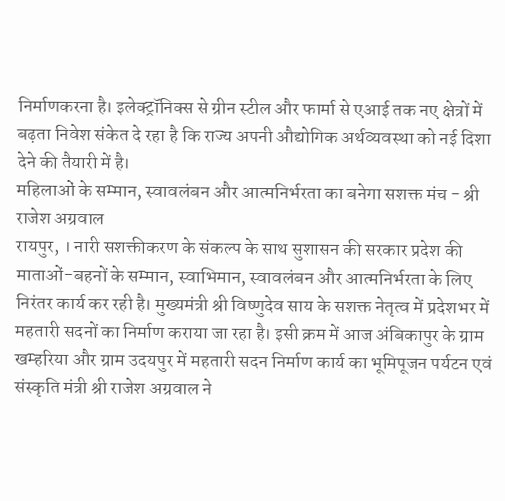निर्माणकरना है। इलेक्ट्रॉनिक्स से ग्रीन स्टील और फार्मा से एआई तक नए क्षेत्रों में बढ़ता निवेश संकेत दे रहा है कि राज्य अपनी औद्योगिक अर्थव्यवस्था को नई दिशा देने की तैयारी में है।
महिलाओं के सम्मान, स्वावलंबन और आत्मनिर्भरता का बनेगा सशक्त मंच - श्री राजेश अग्रवाल
रायपुर, । नारी सशक्तीकरण के संकल्प के साथ सुशासन की सरकार प्रदेश की माताओं-बहनों के सम्मान, स्वाभिमान, स्वावलंबन और आत्मनिर्भरता के लिए निरंतर कार्य कर रही है। मुख्यमंत्री श्री विष्णुदेव साय के सशक्त नेतृत्व में प्रदेशभर में महतारी सदनों का निर्माण कराया जा रहा है। इसी क्रम में आज अंबिकापुर के ग्राम खम्हरिया और ग्राम उदयपुर में महतारी सदन निर्माण कार्य का भूमिपूजन पर्यटन एवं संस्कृति मंत्री श्री राजेश अग्रवाल ने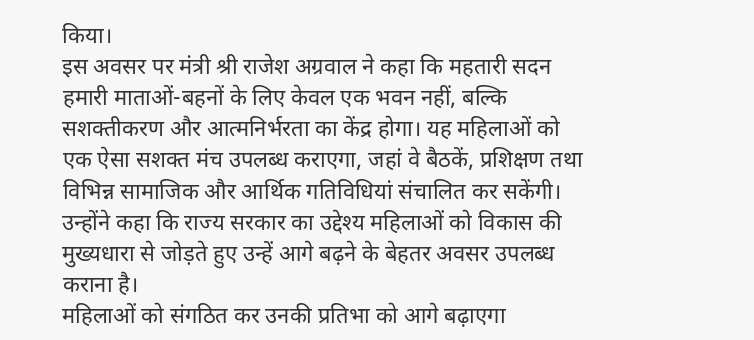किया।
इस अवसर पर मंत्री श्री राजेश अग्रवाल ने कहा कि महतारी सदन हमारी माताओं-बहनों के लिए केवल एक भवन नहीं, बल्कि सशक्तीकरण और आत्मनिर्भरता का केंद्र होगा। यह महिलाओं को एक ऐसा सशक्त मंच उपलब्ध कराएगा, जहां वे बैठकें, प्रशिक्षण तथा विभिन्न सामाजिक और आर्थिक गतिविधियां संचालित कर सकेंगी। उन्होंने कहा कि राज्य सरकार का उद्देश्य महिलाओं को विकास की मुख्यधारा से जोड़ते हुए उन्हें आगे बढ़ने के बेहतर अवसर उपलब्ध कराना है।
महिलाओं को संगठित कर उनकी प्रतिभा को आगे बढ़ाएगा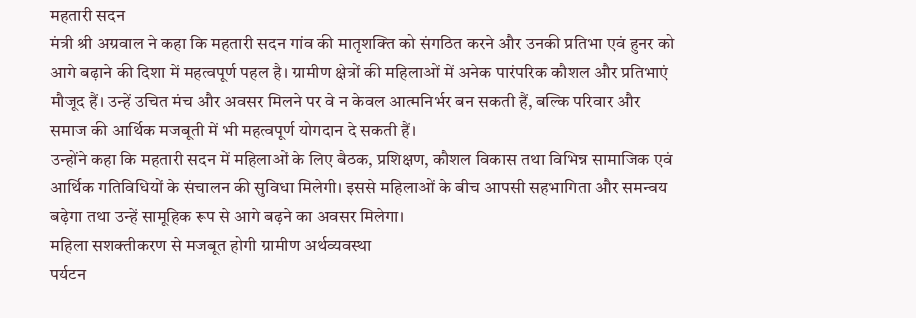महतारी सदन
मंत्री श्री अग्रवाल ने कहा कि महतारी सदन गांव की मातृशक्ति को संगठित करने और उनकी प्रतिभा एवं हुनर को आगे बढ़ाने की दिशा में महत्वपूर्ण पहल है। ग्रामीण क्षेत्रों की महिलाओं में अनेक पारंपरिक कौशल और प्रतिभाएं मौजूद हैं। उन्हें उचित मंच और अवसर मिलने पर वे न केवल आत्मनिर्भर बन सकती हैं, बल्कि परिवार और समाज की आर्थिक मजबूती में भी महत्वपूर्ण योगदान दे सकती हैं।
उन्होंने कहा कि महतारी सदन में महिलाओं के लिए बैठक, प्रशिक्षण, कौशल विकास तथा विभिन्न सामाजिक एवं आर्थिक गतिविधियों के संचालन की सुविधा मिलेगी। इससे महिलाओं के बीच आपसी सहभागिता और समन्वय बढ़ेगा तथा उन्हें सामूहिक रूप से आगे बढ़ने का अवसर मिलेगा।
महिला सशक्तीकरण से मजबूत होगी ग्रामीण अर्थव्यवस्था
पर्यटन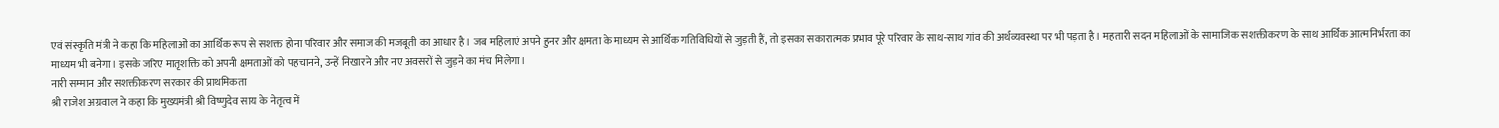एवं संस्कृति मंत्री ने कहा कि महिलाओं का आर्थिक रूप से सशक्त होना परिवार और समाज की मजबूती का आधार है। जब महिलाएं अपने हुनर और क्षमता के माध्यम से आर्थिक गतिविधियों से जुड़ती हैं, तो इसका सकारात्मक प्रभाव पूरे परिवार के साथ-साथ गांव की अर्थव्यवस्था पर भी पड़ता है। महतारी सदन महिलाओं के सामाजिक सशक्तीकरण के साथ आर्थिक आत्मनिर्भरता का माध्यम भी बनेगा। इसके जरिए मातृशक्ति को अपनी क्षमताओं को पहचानने, उन्हें निखारने और नए अवसरों से जुड़ने का मंच मिलेगा।
नारी सम्मान और सशक्तीकरण सरकार की प्राथमिकता
श्री राजेश अग्रवाल ने कहा कि मुख्यमंत्री श्री विष्णुदेव साय के नेतृत्व में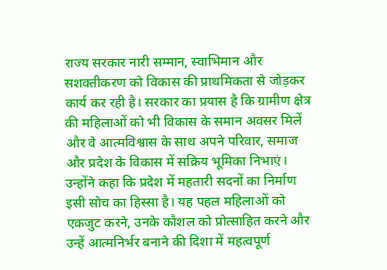राज्य सरकार नारी सम्मान, स्वाभिमान और सशक्तीकरण को विकास की प्राथमिकता से जोड़कर कार्य कर रही है। सरकार का प्रयास है कि ग्रामीण क्षेत्र की महिलाओं को भी विकास के समान अवसर मिलें और वे आत्मविश्वास के साथ अपने परिवार, समाज और प्रदेश के विकास में सक्रिय भूमिका निभाएं। उन्होंने कहा कि प्रदेश में महतारी सदनों का निर्माण इसी सोच का हिस्सा है। यह पहल महिलाओं को एकजुट करने, उनके कौशल को प्रोत्साहित करने और उन्हें आत्मनिर्भर बनाने की दिशा में महत्वपूर्ण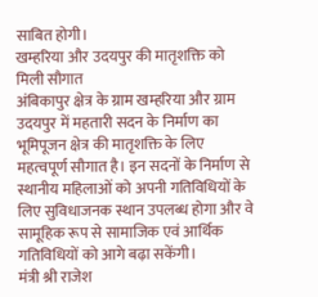साबित होगी।
खम्हरिया और उदयपुर की मातृशक्ति को मिली सौगात
अंबिकापुर क्षेत्र के ग्राम खम्हरिया और ग्राम उदयपुर में महतारी सदन के निर्माण का भूमिपूजन क्षेत्र की मातृशक्ति के लिए महत्वपूर्ण सौगात है। इन सदनों के निर्माण से स्थानीय महिलाओं को अपनी गतिविधियों के लिए सुविधाजनक स्थान उपलब्ध होगा और वे सामूहिक रूप से सामाजिक एवं आर्थिक गतिविधियों को आगे बढ़ा सकेंगी।
मंत्री श्री राजेश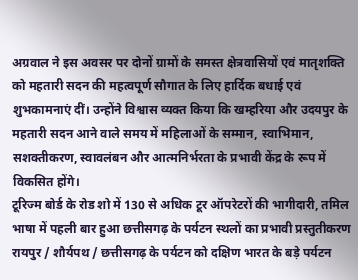अग्रवाल ने इस अवसर पर दोनों ग्रामों के समस्त क्षेत्रवासियों एवं मातृशक्ति को महतारी सदन की महत्वपूर्ण सौगात के लिए हार्दिक बधाई एवं शुभकामनाएं दीं। उन्होंने विश्वास व्यक्त किया कि खम्हरिया और उदयपुर के महतारी सदन आने वाले समय में महिलाओं के सम्मान, स्वाभिमान, सशक्तीकरण, स्वावलंबन और आत्मनिर्भरता के प्रभावी केंद्र के रूप में विकसित होंगे।
टूरिज्म बोर्ड के रोड शो में 130 से अधिक टूर ऑपरेटरों की भागीदारी, तमिल भाषा में पहली बार हुआ छत्तीसगढ़ के पर्यटन स्थलों का प्रभावी प्रस्तुतीकरण
रायपुर / शौर्यपथ / छत्तीसगढ़ के पर्यटन को दक्षिण भारत के बड़े पर्यटन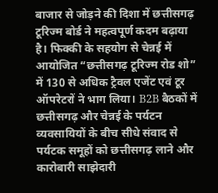बाजार से जोड़ने की दिशा में छत्तीसगढ़ टूरिज्म बोर्ड ने महत्वपूर्ण कदम बढ़ाया है। फिक्की के सहयोग से चेन्नई में आयोजित “छत्तीसगढ़ टूरिज्म रोड शो” में 130 से अधिक ट्रैवल एजेंट एवं टूर ऑपरेटरों ने भाग लिया। B2B बैठकों में छत्तीसगढ़ और चेन्नई के पर्यटन व्यवसायियों के बीच सीधे संवाद से पर्यटक समूहों को छत्तीसगढ़ लाने और कारोबारी साझेदारी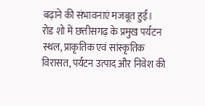बढ़ाने की संभावनाएं मजबूत हुईं।
रोड शो में छत्तीसगढ़ के प्रमुख पर्यटन स्थल, प्राकृतिक एवं सांस्कृतिक विरासत, पर्यटन उत्पाद और निवेश की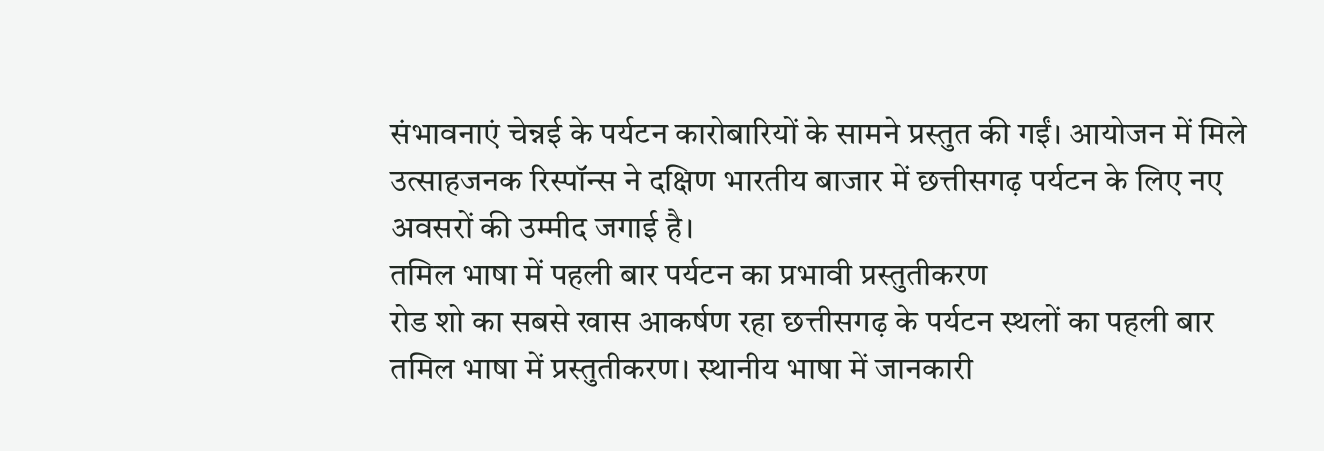संभावनाएं चेन्नई के पर्यटन कारोबारियों के सामने प्रस्तुत की गईं। आयोजन में मिले उत्साहजनक रिस्पॉन्स ने दक्षिण भारतीय बाजार में छत्तीसगढ़ पर्यटन के लिए नए अवसरों की उम्मीद जगाई है।
तमिल भाषा में पहली बार पर्यटन का प्रभावी प्रस्तुतीकरण
रोड शो का सबसे खास आकर्षण रहा छत्तीसगढ़ के पर्यटन स्थलों का पहली बार तमिल भाषा में प्रस्तुतीकरण। स्थानीय भाषा में जानकारी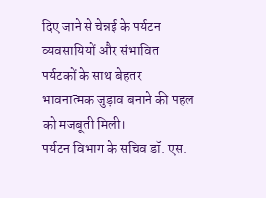दिए जाने से चेन्नई के पर्यटन व्यवसायियों और संभावित पर्यटकों के साथ बेहतर भावनात्मक जुड़ाव बनाने की पहल को मजबूती मिली।
पर्यटन विभाग के सचिव डॉ. एस.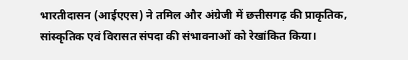भारतीदासन (आईएएस) ने तमिल और अंग्रेजी में छत्तीसगढ़ की प्राकृतिक, सांस्कृतिक एवं विरासत संपदा की संभावनाओं को रेखांकित किया।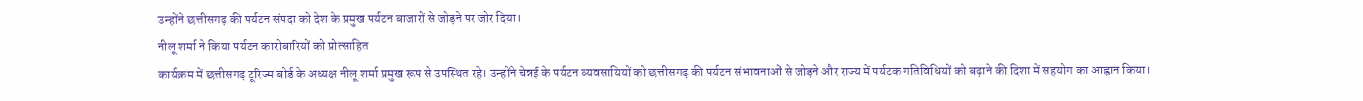उन्होंने छत्तीसगढ़ की पर्यटन संपदा को देश के प्रमुख पर्यटन बाजारों से जोड़ने पर जोर दिया।
नीलू शर्मा ने किया पर्यटन कारोबारियों को प्रोत्साहित
कार्यक्रम में छत्तीसगढ़ टूरिज्म बोर्ड के अध्यक्ष नीलू शर्मा प्रमुख रूप से उपस्थित रहे। उन्होंने चेन्नई के पर्यटन व्यवसायियों को छत्तीसगढ़ की पर्यटन संभावनाओं से जोड़ने और राज्य में पर्यटक गतिविधियों को बढ़ाने की दिशा में सहयोग का आह्वान किया।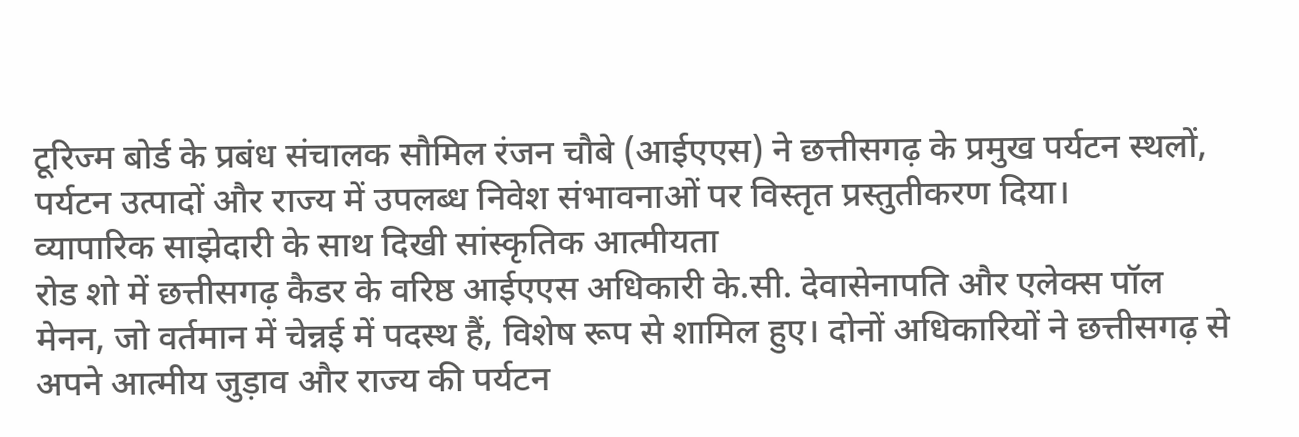टूरिज्म बोर्ड के प्रबंध संचालक सौमिल रंजन चौबे (आईएएस) ने छत्तीसगढ़ के प्रमुख पर्यटन स्थलों, पर्यटन उत्पादों और राज्य में उपलब्ध निवेश संभावनाओं पर विस्तृत प्रस्तुतीकरण दिया।
व्यापारिक साझेदारी के साथ दिखी सांस्कृतिक आत्मीयता
रोड शो में छत्तीसगढ़ कैडर के वरिष्ठ आईएएस अधिकारी के.सी. देवासेनापति और एलेक्स पॉल मेनन, जो वर्तमान में चेन्नई में पदस्थ हैं, विशेष रूप से शामिल हुए। दोनों अधिकारियों ने छत्तीसगढ़ से अपने आत्मीय जुड़ाव और राज्य की पर्यटन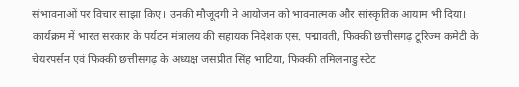संभावनाओं पर विचार साझा किए। उनकी मौजूदगी ने आयोजन को भावनात्मक और सांस्कृतिक आयाम भी दिया।
कार्यक्रम में भारत सरकार के पर्यटन मंत्रालय की सहायक निदेशक एस. पद्मावती, फिक्की छत्तीसगढ़ टूरिज्म कमेटी के चेयरपर्सन एवं फिक्की छत्तीसगढ़ के अध्यक्ष जसप्रीत सिंह भाटिया, फिक्की तमिलनाडु स्टेट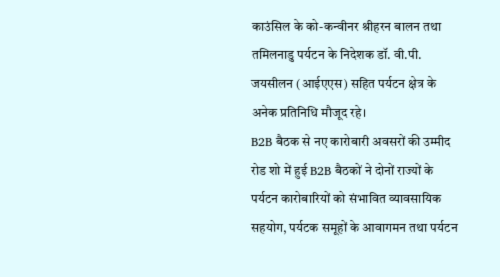काउंसिल के को-कन्वीनर श्रीहरन बालन तथा तमिलनाडु पर्यटन के निदेशक डॉ. वी.पी. जयसीलन (आईएएस) सहित पर्यटन क्षेत्र के अनेक प्रतिनिधि मौजूद रहे।
B2B बैठक से नए कारोबारी अवसरों की उम्मीद
रोड शो में हुई B2B बैठकों ने दोनों राज्यों के पर्यटन कारोबारियों को संभावित व्यावसायिक सहयोग, पर्यटक समूहों के आवागमन तथा पर्यटन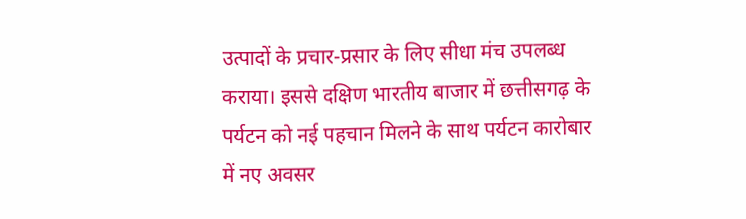उत्पादों के प्रचार-प्रसार के लिए सीधा मंच उपलब्ध कराया। इससे दक्षिण भारतीय बाजार में छत्तीसगढ़ के पर्यटन को नई पहचान मिलने के साथ पर्यटन कारोबार में नए अवसर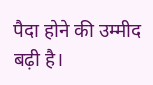पैदा होने की उम्मीद बढ़ी है।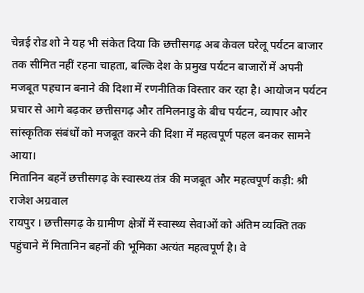चेन्नई रोड शो ने यह भी संकेत दिया कि छत्तीसगढ़ अब केवल घरेलू पर्यटन बाजार तक सीमित नहीं रहना चाहता, बल्कि देश के प्रमुख पर्यटन बाजारों में अपनी मजबूत पहचान बनाने की दिशा में रणनीतिक विस्तार कर रहा है। आयोजन पर्यटन प्रचार से आगे बढ़कर छत्तीसगढ़ और तमिलनाडु के बीच पर्यटन, व्यापार और सांस्कृतिक संबंधों को मजबूत करने की दिशा में महत्वपूर्ण पहल बनकर सामने आया।
मितानिन बहनें छत्तीसगढ़ के स्वास्थ्य तंत्र की मजबूत और महत्वपूर्ण कड़ी: श्री राजेश अग्रवाल
रायपुर । छत्तीसगढ़ के ग्रामीण क्षेत्रों में स्वास्थ्य सेवाओं को अंतिम व्यक्ति तक पहुंचाने में मितानिन बहनों की भूमिका अत्यंत महत्वपूर्ण है। वे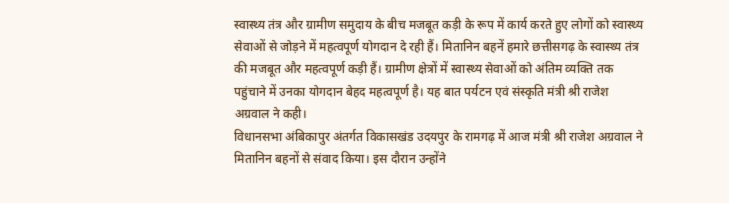स्वास्थ्य तंत्र और ग्रामीण समुदाय के बीच मजबूत कड़ी के रूप में कार्य करते हुए लोगों को स्वास्थ्य सेवाओं से जोड़ने में महत्वपूर्ण योगदान दे रही हैं। मितानिन बहनें हमारे छत्तीसगढ़ के स्वास्थ्य तंत्र की मजबूत और महत्वपूर्ण कड़ी हैं। ग्रामीण क्षेत्रों में स्वास्थ्य सेवाओं को अंतिम व्यक्ति तक पहुंचाने में उनका योगदान बेहद महत्वपूर्ण है। यह बात पर्यटन एवं संस्कृति मंत्री श्री राजेश अग्रवाल ने कही।
विधानसभा अंबिकापुर अंतर्गत विकासखंड उदयपुर के रामगढ़ में आज मंत्री श्री राजेश अग्रवाल ने मितानिन बहनों से संवाद किया। इस दौरान उन्होंने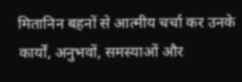मितानिन बहनों से आत्मीय चर्चा कर उनके कार्यों, अनुभवों, समस्याओं और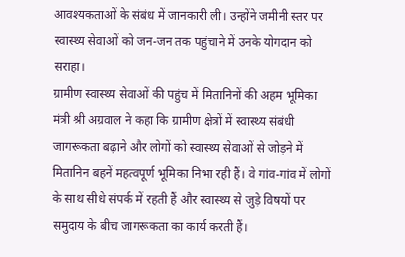आवश्यकताओं के संबंध में जानकारी ली। उन्होंने जमीनी स्तर पर स्वास्थ्य सेवाओं को जन-जन तक पहुंचाने में उनके योगदान को सराहा।
ग्रामीण स्वास्थ्य सेवाओं की पहुंच में मितानिनों की अहम भूमिका
मंत्री श्री अग्रवाल ने कहा कि ग्रामीण क्षेत्रों में स्वास्थ्य संबंधी जागरूकता बढ़ाने और लोगों को स्वास्थ्य सेवाओं से जोड़ने में मितानिन बहनें महत्वपूर्ण भूमिका निभा रही हैं। वे गांव-गांव में लोगों के साथ सीधे संपर्क में रहती हैं और स्वास्थ्य से जुड़े विषयों पर समुदाय के बीच जागरूकता का कार्य करती हैं।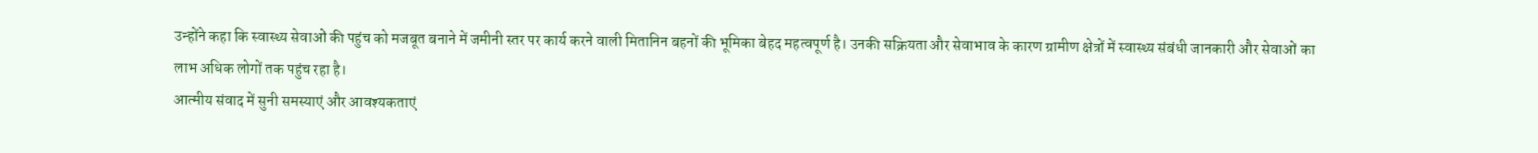उन्होंने कहा कि स्वास्थ्य सेवाओं की पहुंच को मजबूत बनाने में जमीनी स्तर पर कार्य करने वाली मितानिन बहनों की भूमिका बेहद महत्वपूर्ण है। उनकी सक्रियता और सेवाभाव के कारण ग्रामीण क्षेत्रों में स्वास्थ्य संबंधी जानकारी और सेवाओं का लाभ अधिक लोगों तक पहुंच रहा है।
आत्मीय संवाद में सुनी समस्याएं और आवश्यकताएं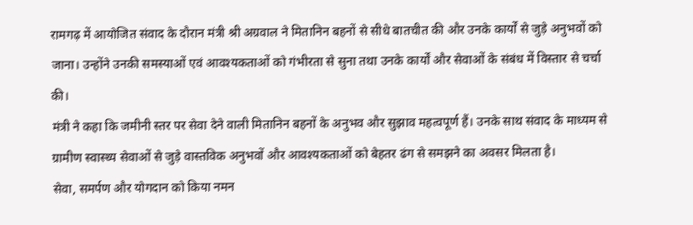रामगढ़ में आयोजित संवाद के दौरान मंत्री श्री अग्रवाल ने मितानिन बहनों से सीधे बातचीत की और उनके कार्यों से जुड़े अनुभवों को जाना। उन्होंने उनकी समस्याओं एवं आवश्यकताओं को गंभीरता से सुना तथा उनके कार्यों और सेवाओं के संबंध में विस्तार से चर्चा की।
मंत्री ने कहा कि जमीनी स्तर पर सेवा देने वाली मितानिन बहनों के अनुभव और सुझाव महत्वपूर्ण हैं। उनके साथ संवाद के माध्यम से ग्रामीण स्वास्थ्य सेवाओं से जुड़े वास्तविक अनुभवों और आवश्यकताओं को बेहतर ढंग से समझने का अवसर मिलता है।
सेवा, समर्पण और योगदान को किया नमन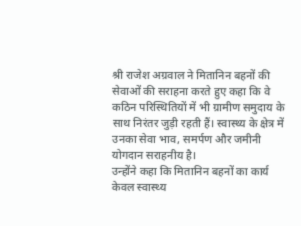श्री राजेश अग्रवाल ने मितानिन बहनों की सेवाओं की सराहना करते हुए कहा कि वे कठिन परिस्थितियों में भी ग्रामीण समुदाय के साथ निरंतर जुड़ी रहती हैं। स्वास्थ्य के क्षेत्र में उनका सेवा भाव, समर्पण और जमीनी योगदान सराहनीय है।
उन्होंने कहा कि मितानिन बहनों का कार्य केवल स्वास्थ्य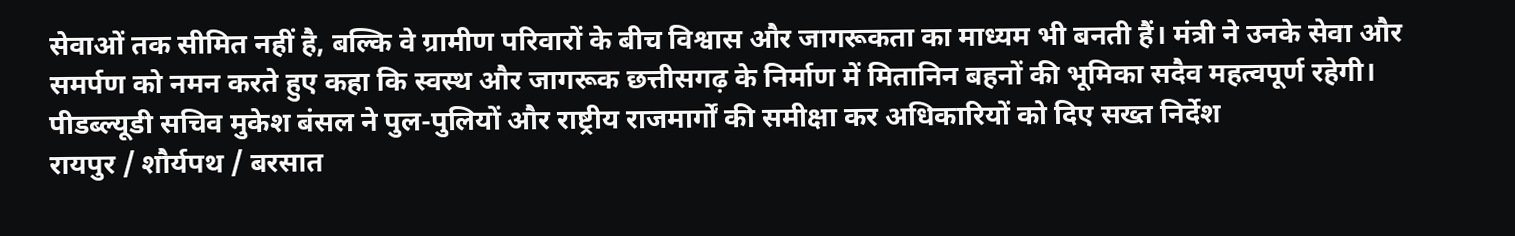सेवाओं तक सीमित नहीं है, बल्कि वे ग्रामीण परिवारों के बीच विश्वास और जागरूकता का माध्यम भी बनती हैं। मंत्री ने उनके सेवा और समर्पण को नमन करते हुए कहा कि स्वस्थ और जागरूक छत्तीसगढ़ के निर्माण में मितानिन बहनों की भूमिका सदैव महत्वपूर्ण रहेगी।
पीडब्ल्यूडी सचिव मुकेश बंसल ने पुल-पुलियों और राष्ट्रीय राजमार्गों की समीक्षा कर अधिकारियों को दिए सख्त निर्देश
रायपुर / शौर्यपथ / बरसात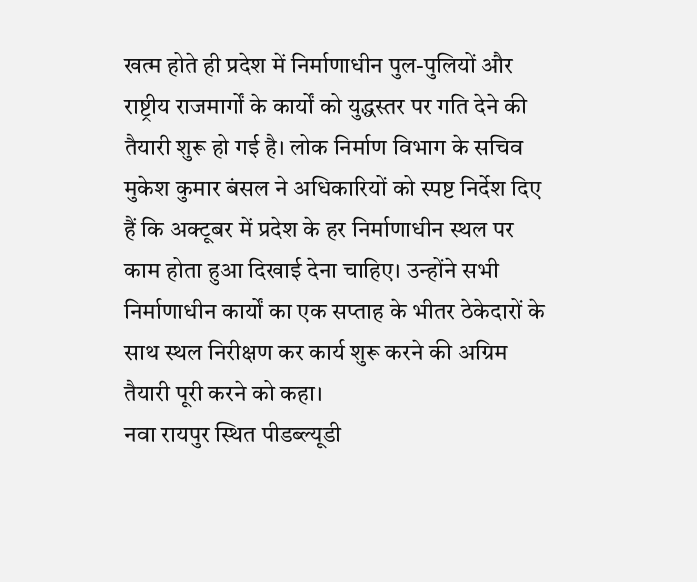खत्म होते ही प्रदेश में निर्माणाधीन पुल-पुलियों और राष्ट्रीय राजमार्गों के कार्यों को युद्धस्तर पर गति देने की तैयारी शुरू हो गई है। लोक निर्माण विभाग के सचिव मुकेश कुमार बंसल ने अधिकारियों को स्पष्ट निर्देश दिए हैं कि अक्टूबर में प्रदेश के हर निर्माणाधीन स्थल पर काम होता हुआ दिखाई देना चाहिए। उन्होंने सभी निर्माणाधीन कार्यों का एक सप्ताह के भीतर ठेकेदारों के साथ स्थल निरीक्षण कर कार्य शुरू करने की अग्रिम तैयारी पूरी करने को कहा।
नवा रायपुर स्थित पीडब्ल्यूडी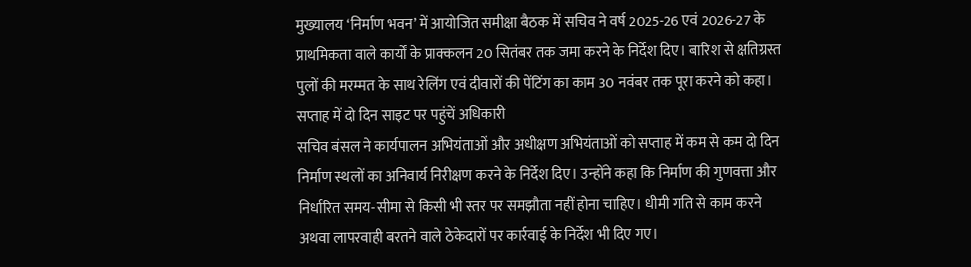मुख्यालय ‘निर्माण भवन’ में आयोजित समीक्षा बैठक में सचिव ने वर्ष 2025-26 एवं 2026-27 के प्राथमिकता वाले कार्यों के प्राक्कलन 20 सितंबर तक जमा करने के निर्देश दिए। बारिश से क्षतिग्रस्त पुलों की मरम्मत के साथ रेलिंग एवं दीवारों की पेंटिंग का काम 30 नवंबर तक पूरा करने को कहा।
सप्ताह में दो दिन साइट पर पहुंचें अधिकारी
सचिव बंसल ने कार्यपालन अभियंताओं और अधीक्षण अभियंताओं को सप्ताह में कम से कम दो दिन निर्माण स्थलों का अनिवार्य निरीक्षण करने के निर्देश दिए। उन्होंने कहा कि निर्माण की गुणवत्ता और निर्धारित समय-सीमा से किसी भी स्तर पर समझौता नहीं होना चाहिए। धीमी गति से काम करने अथवा लापरवाही बरतने वाले ठेकेदारों पर कार्रवाई के निर्देश भी दिए गए।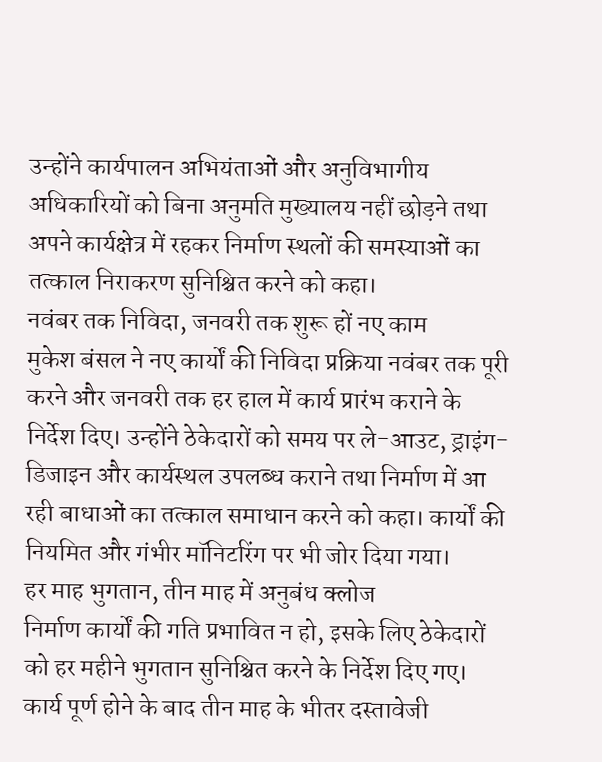उन्होंने कार्यपालन अभियंताओं और अनुविभागीय अधिकारियों को बिना अनुमति मुख्यालय नहीं छोड़ने तथा अपने कार्यक्षेत्र में रहकर निर्माण स्थलों की समस्याओं का तत्काल निराकरण सुनिश्चित करने को कहा।
नवंबर तक निविदा, जनवरी तक शुरू हों नए काम
मुकेश बंसल ने नए कार्यों की निविदा प्रक्रिया नवंबर तक पूरी करने और जनवरी तक हर हाल में कार्य प्रारंभ कराने के निर्देश दिए। उन्होंने ठेकेदारों को समय पर ले-आउट, ड्राइंग-डिजाइन और कार्यस्थल उपलब्ध कराने तथा निर्माण में आ रही बाधाओं का तत्काल समाधान करने को कहा। कार्यों की नियमित और गंभीर मॉनिटरिंग पर भी जोर दिया गया।
हर माह भुगतान, तीन माह में अनुबंध क्लोज
निर्माण कार्यों की गति प्रभावित न हो, इसके लिए ठेकेदारों को हर महीने भुगतान सुनिश्चित करने के निर्देश दिए गए। कार्य पूर्ण होने के बाद तीन माह के भीतर दस्तावेजी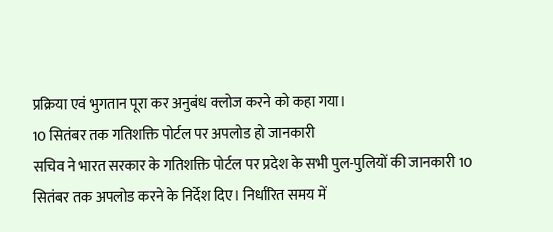प्रक्रिया एवं भुगतान पूरा कर अनुबंध क्लोज करने को कहा गया।
10 सितंबर तक गतिशक्ति पोर्टल पर अपलोड हो जानकारी
सचिव ने भारत सरकार के गतिशक्ति पोर्टल पर प्रदेश के सभी पुल-पुलियों की जानकारी 10 सितंबर तक अपलोड करने के निर्देश दिए। निर्धारित समय में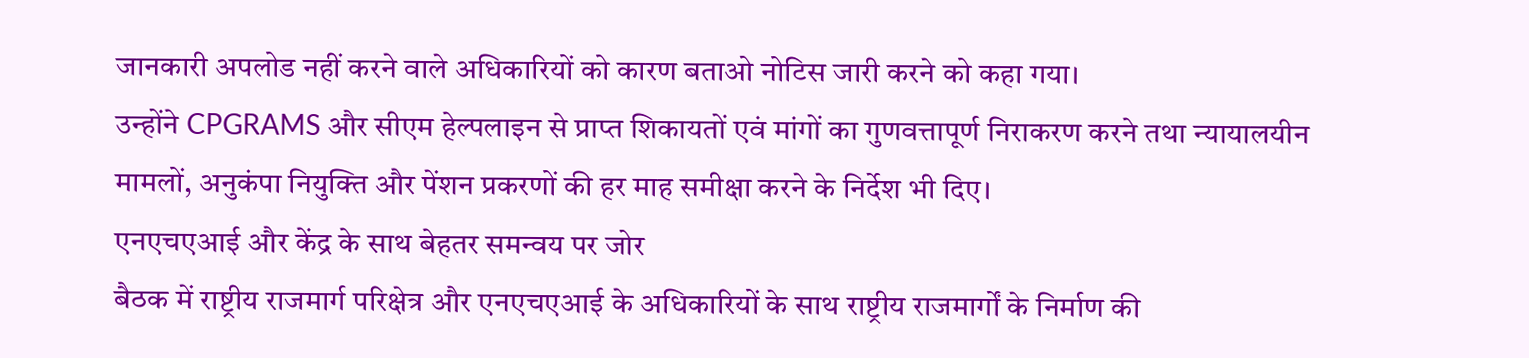जानकारी अपलोड नहीं करने वाले अधिकारियों को कारण बताओ नोटिस जारी करने को कहा गया।
उन्होंने CPGRAMS और सीएम हेल्पलाइन से प्राप्त शिकायतों एवं मांगों का गुणवत्तापूर्ण निराकरण करने तथा न्यायालयीन मामलों, अनुकंपा नियुक्ति और पेंशन प्रकरणों की हर माह समीक्षा करने के निर्देश भी दिए।
एनएचएआई और केंद्र के साथ बेहतर समन्वय पर जोर
बैठक में राष्ट्रीय राजमार्ग परिक्षेत्र और एनएचएआई के अधिकारियों के साथ राष्ट्रीय राजमार्गों के निर्माण की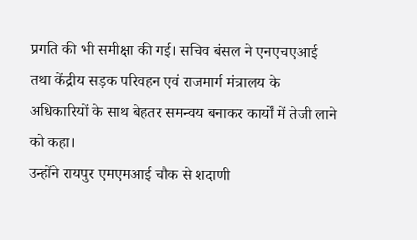प्रगति की भी समीक्षा की गई। सचिव बंसल ने एनएचएआई तथा केंद्रीय सड़क परिवहन एवं राजमार्ग मंत्रालय के अधिकारियों के साथ बेहतर समन्वय बनाकर कार्यों में तेजी लाने को कहा।
उन्होंने रायपुर एमएमआई चौक से शदाणी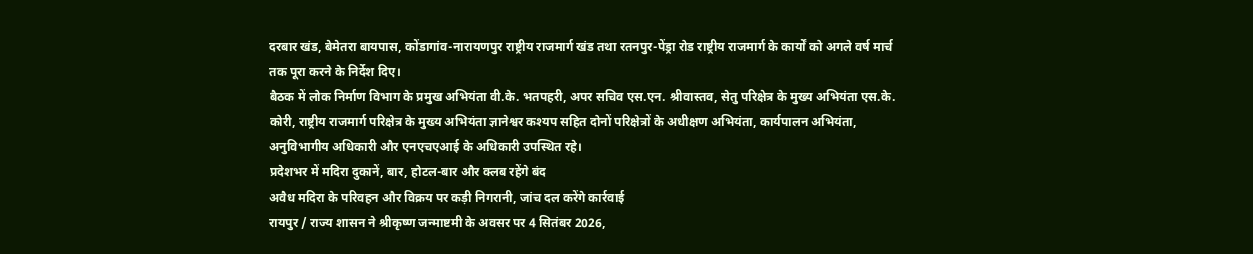दरबार खंड, बेमेतरा बायपास, कोंडागांव-नारायणपुर राष्ट्रीय राजमार्ग खंड तथा रतनपुर-पेंड्रा रोड राष्ट्रीय राजमार्ग के कार्यों को अगले वर्ष मार्च तक पूरा करने के निर्देश दिए।
बैठक में लोक निर्माण विभाग के प्रमुख अभियंता वी.के. भतपहरी, अपर सचिव एस.एन. श्रीवास्तव, सेतु परिक्षेत्र के मुख्य अभियंता एस.के. कोरी, राष्ट्रीय राजमार्ग परिक्षेत्र के मुख्य अभियंता ज्ञानेश्वर कश्यप सहित दोनों परिक्षेत्रों के अधीक्षण अभियंता, कार्यपालन अभियंता, अनुविभागीय अधिकारी और एनएचएआई के अधिकारी उपस्थित रहे।
प्रदेशभर में मदिरा दुकानें, बार, होटल-बार और क्लब रहेंगे बंद
अवैध मदिरा के परिवहन और विक्रय पर कड़ी निगरानी, जांच दल करेंगे कार्रवाई
रायपुर / राज्य शासन ने श्रीकृष्ण जन्माष्टमी के अवसर पर 4 सितंबर 2026,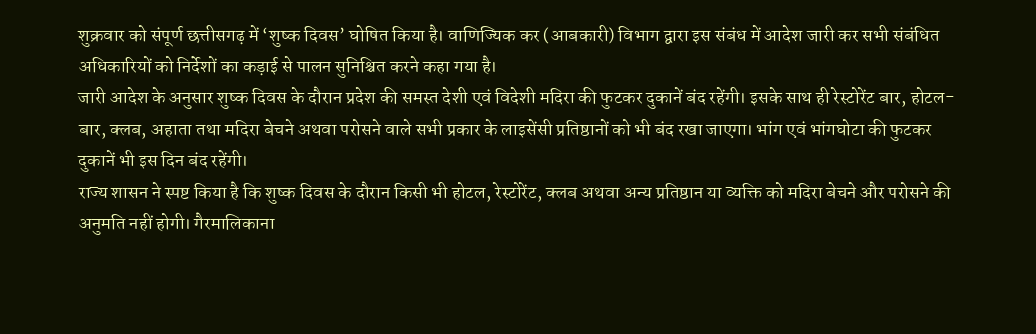शुक्रवार को संपूर्ण छत्तीसगढ़ में ‘शुष्क दिवस’ घोषित किया है। वाणिज्यिक कर (आबकारी) विभाग द्वारा इस संबंध में आदेश जारी कर सभी संबंधित अधिकारियों को निर्देशों का कड़ाई से पालन सुनिश्चित करने कहा गया है।
जारी आदेश के अनुसार शुष्क दिवस के दौरान प्रदेश की समस्त देशी एवं विदेशी मदिरा की फुटकर दुकानें बंद रहेंगी। इसके साथ ही रेस्टोरेंट बार, होटल-बार, क्लब, अहाता तथा मदिरा बेचने अथवा परोसने वाले सभी प्रकार के लाइसेंसी प्रतिष्ठानों को भी बंद रखा जाएगा। भांग एवं भांगघोटा की फुटकर दुकानें भी इस दिन बंद रहेंगी।
राज्य शासन ने स्पष्ट किया है कि शुष्क दिवस के दौरान किसी भी होटल, रेस्टोरेंट, क्लब अथवा अन्य प्रतिष्ठान या व्यक्ति को मदिरा बेचने और परोसने की अनुमति नहीं होगी। गैरमालिकाना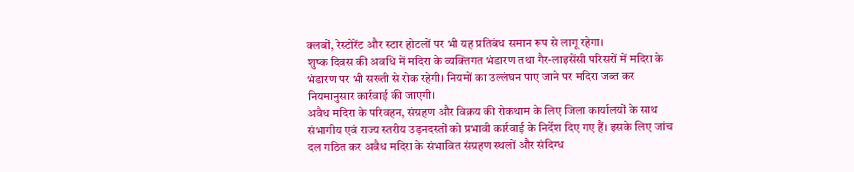क्लबों, रेस्टोरेंट और स्टार होटलों पर भी यह प्रतिबंध समान रूप से लागू रहेगा।
शुष्क दिवस की अवधि में मदिरा के व्यक्तिगत भंडारण तथा गैर-लाइसेंसी परिसरों में मदिरा के भंडारण पर भी सख्ती से रोक रहेगी। नियमों का उल्लंघन पाए जाने पर मदिरा जब्त कर नियमानुसार कार्रवाई की जाएगी।
अवैध मदिरा के परिवहन, संग्रहण और विक्रय की रोकथाम के लिए जिला कार्यालयों के साथ संभागीय एवं राज्य स्तरीय उड़नदस्तों को प्रभावी कार्रवाई के निर्देश दिए गए हैं। इसके लिए जांच दल गठित कर अवैध मदिरा के संभावित संग्रहण स्थलों और संदिग्ध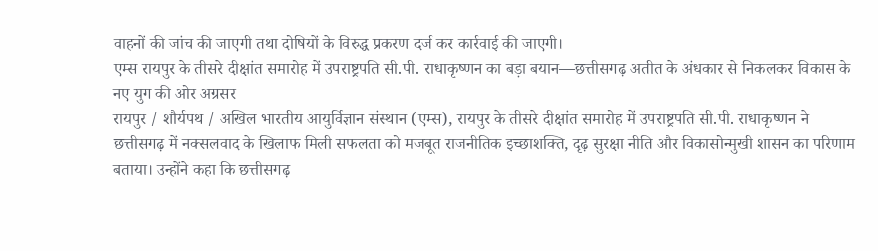वाहनों की जांच की जाएगी तथा दोषियों के विरुद्ध प्रकरण दर्ज कर कार्रवाई की जाएगी।
एम्स रायपुर के तीसरे दीक्षांत समारोह में उपराष्ट्रपति सी.पी. राधाकृष्णन का बड़ा बयान—छत्तीसगढ़ अतीत के अंधकार से निकलकर विकास के नए युग की ओर अग्रसर
रायपुर / शौर्यपथ / अखिल भारतीय आयुर्विज्ञान संस्थान (एम्स), रायपुर के तीसरे दीक्षांत समारोह में उपराष्ट्रपति सी.पी. राधाकृष्णन ने छत्तीसगढ़ में नक्सलवाद के खिलाफ मिली सफलता को मजबूत राजनीतिक इच्छाशक्ति, दृढ़ सुरक्षा नीति और विकासोन्मुखी शासन का परिणाम बताया। उन्होंने कहा कि छत्तीसगढ़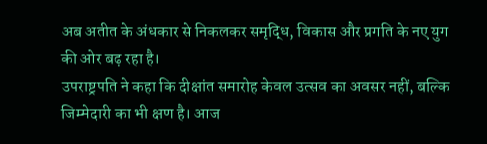अब अतीत के अंधकार से निकलकर समृद्धि, विकास और प्रगति के नए युग की ओर बढ़ रहा है।
उपराष्ट्रपति ने कहा कि दीक्षांत समारोह केवल उत्सव का अवसर नहीं, बल्कि जिम्मेदारी का भी क्षण है। आज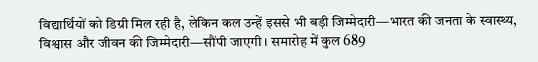विद्यार्थियों को डिग्री मिल रही है, लेकिन कल उन्हें इससे भी बड़ी जिम्मेदारी—भारत की जनता के स्वास्थ्य, विश्वास और जीवन की जिम्मेदारी—सौंपी जाएगी। समारोह में कुल 689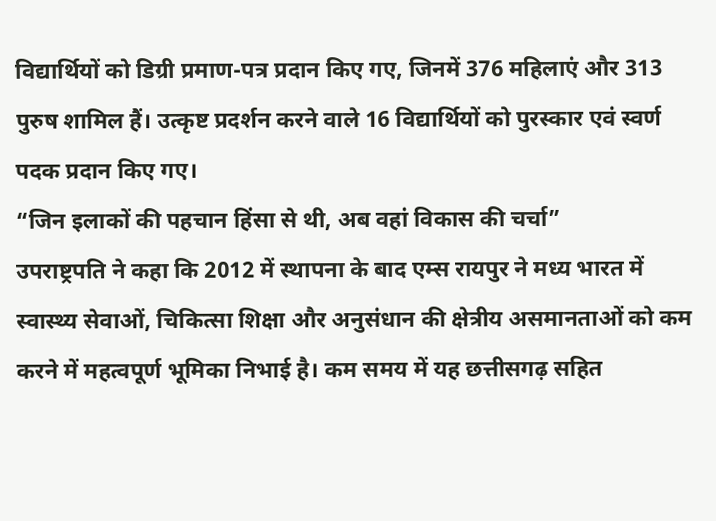विद्यार्थियों को डिग्री प्रमाण-पत्र प्रदान किए गए, जिनमें 376 महिलाएं और 313 पुरुष शामिल हैं। उत्कृष्ट प्रदर्शन करने वाले 16 विद्यार्थियों को पुरस्कार एवं स्वर्ण पदक प्रदान किए गए।
“जिन इलाकों की पहचान हिंसा से थी, अब वहां विकास की चर्चा”
उपराष्ट्रपति ने कहा कि 2012 में स्थापना के बाद एम्स रायपुर ने मध्य भारत में स्वास्थ्य सेवाओं, चिकित्सा शिक्षा और अनुसंधान की क्षेत्रीय असमानताओं को कम करने में महत्वपूर्ण भूमिका निभाई है। कम समय में यह छत्तीसगढ़ सहित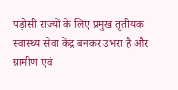पड़ोसी राज्यों के लिए प्रमुख तृतीयक स्वास्थ्य सेवा केंद्र बनकर उभरा है और ग्रामीण एवं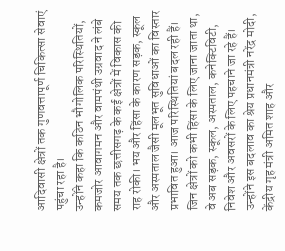आदिवासी क्षेत्रों तक गुणवत्तापूर्ण चिकित्सा सेवाएं पहुंचा रहा है।
उन्होंने कहा कि कठिन भौगोलिक परिस्थितियों, कमजोर आवागमन और वामपंथी उग्रवाद ने लंबे समय तक छत्तीसगढ़ के कई क्षेत्रों में विकास की राह रोकी। भय और हिंसा के कारण सड़क, स्कूल और अस्पताल जैसी मूलभूत सुविधाओं का विस्तार प्रभावित हुआ। आज परिस्थितियां बदल रही हैं। जिन क्षेत्रों को कभी हिंसा के लिए जाना जाता था, वे अब सड़क, स्कूल, अस्पताल, कनेक्टिविटी, निवेश और अवसरों के लिए पहचाने जा रहे हैं।
उन्होंने इस बदलाव का श्रेय प्रधानमंत्री नरेंद्र मोदी, केंद्रीय गृह मंत्री अमित शाह और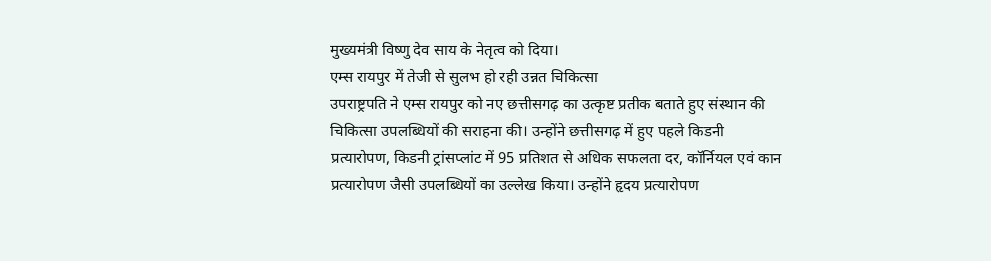मुख्यमंत्री विष्णु देव साय के नेतृत्व को दिया।
एम्स रायपुर में तेजी से सुलभ हो रही उन्नत चिकित्सा
उपराष्ट्रपति ने एम्स रायपुर को नए छत्तीसगढ़ का उत्कृष्ट प्रतीक बताते हुए संस्थान की चिकित्सा उपलब्धियों की सराहना की। उन्होंने छत्तीसगढ़ में हुए पहले किडनी प्रत्यारोपण, किडनी ट्रांसप्लांट में 95 प्रतिशत से अधिक सफलता दर, कॉर्नियल एवं कान प्रत्यारोपण जैसी उपलब्धियों का उल्लेख किया। उन्होंने हृदय प्रत्यारोपण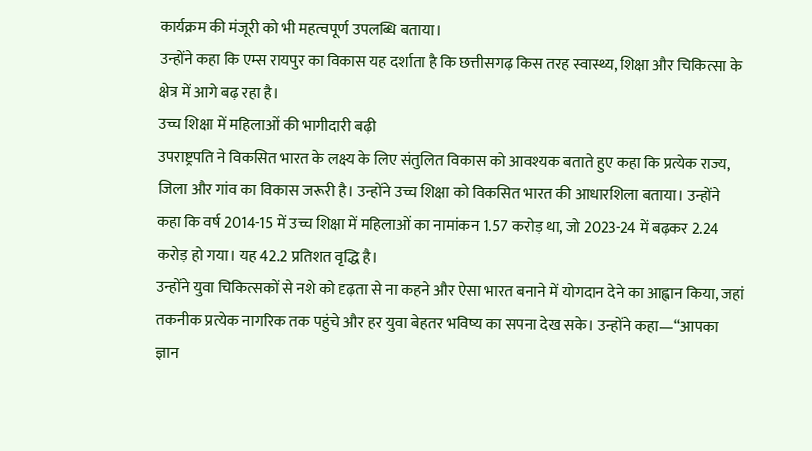कार्यक्रम की मंजूरी को भी महत्वपूर्ण उपलब्धि बताया।
उन्होंने कहा कि एम्स रायपुर का विकास यह दर्शाता है कि छत्तीसगढ़ किस तरह स्वास्थ्य, शिक्षा और चिकित्सा के क्षेत्र में आगे बढ़ रहा है।
उच्च शिक्षा में महिलाओं की भागीदारी बढ़ी
उपराष्ट्रपति ने विकसित भारत के लक्ष्य के लिए संतुलित विकास को आवश्यक बताते हुए कहा कि प्रत्येक राज्य, जिला और गांव का विकास जरूरी है। उन्होंने उच्च शिक्षा को विकसित भारत की आधारशिला बताया। उन्होंने कहा कि वर्ष 2014-15 में उच्च शिक्षा में महिलाओं का नामांकन 1.57 करोड़ था, जो 2023-24 में बढ़कर 2.24 करोड़ हो गया। यह 42.2 प्रतिशत वृद्धि है।
उन्होंने युवा चिकित्सकों से नशे को दृढ़ता से ना कहने और ऐसा भारत बनाने में योगदान देने का आह्वान किया, जहां तकनीक प्रत्येक नागरिक तक पहुंचे और हर युवा बेहतर भविष्य का सपना देख सके। उन्होंने कहा—“आपका ज्ञान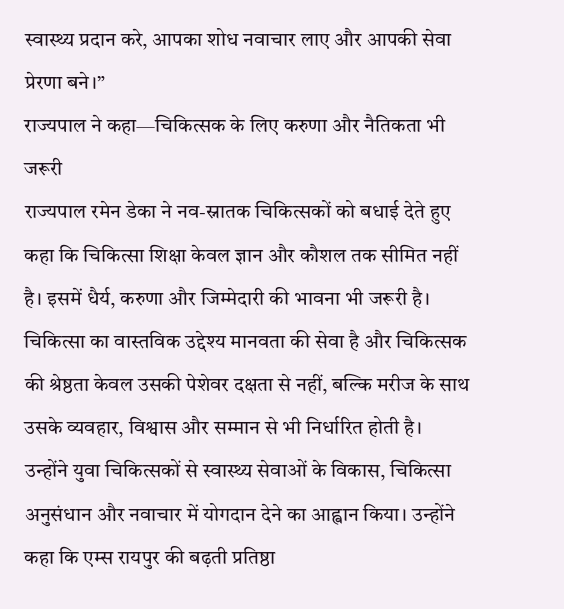स्वास्थ्य प्रदान करे, आपका शोध नवाचार लाए और आपकी सेवा प्रेरणा बने।”
राज्यपाल ने कहा—चिकित्सक के लिए करुणा और नैतिकता भी जरूरी
राज्यपाल रमेन डेका ने नव-स्नातक चिकित्सकों को बधाई देते हुए कहा कि चिकित्सा शिक्षा केवल ज्ञान और कौशल तक सीमित नहीं है। इसमें धैर्य, करुणा और जिम्मेदारी की भावना भी जरूरी है। चिकित्सा का वास्तविक उद्देश्य मानवता की सेवा है और चिकित्सक की श्रेष्ठता केवल उसकी पेशेवर दक्षता से नहीं, बल्कि मरीज के साथ उसके व्यवहार, विश्वास और सम्मान से भी निर्धारित होती है।
उन्होंने युवा चिकित्सकों से स्वास्थ्य सेवाओं के विकास, चिकित्सा अनुसंधान और नवाचार में योगदान देने का आह्वान किया। उन्होंने कहा कि एम्स रायपुर की बढ़ती प्रतिष्ठा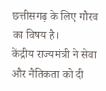छत्तीसगढ़ के लिए गौरव का विषय है।
केंद्रीय राज्यमंत्री ने सेवा और नैतिकता को दी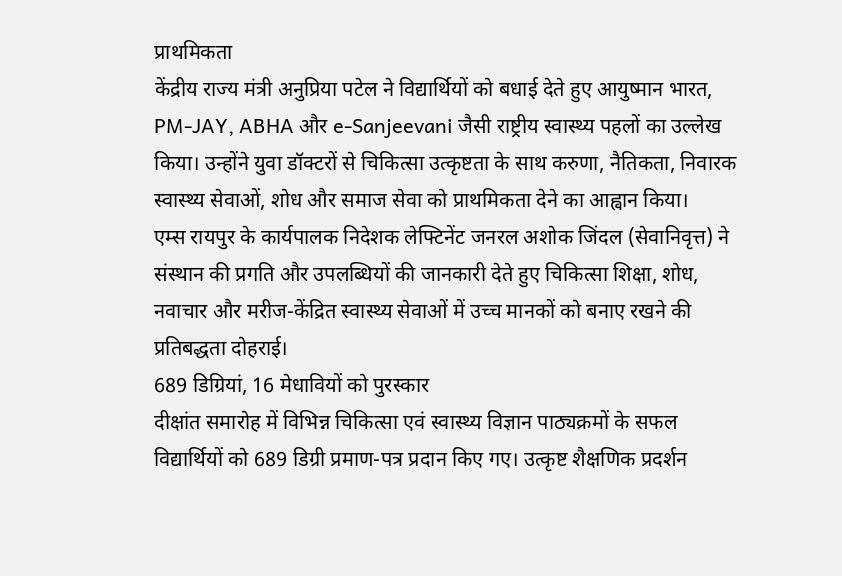प्राथमिकता
केंद्रीय राज्य मंत्री अनुप्रिया पटेल ने विद्यार्थियों को बधाई देते हुए आयुष्मान भारत, PM-JAY, ABHA और e-Sanjeevani जैसी राष्ट्रीय स्वास्थ्य पहलों का उल्लेख किया। उन्होंने युवा डॉक्टरों से चिकित्सा उत्कृष्टता के साथ करुणा, नैतिकता, निवारक स्वास्थ्य सेवाओं, शोध और समाज सेवा को प्राथमिकता देने का आह्वान किया।
एम्स रायपुर के कार्यपालक निदेशक लेफ्टिनेंट जनरल अशोक जिंदल (सेवानिवृत्त) ने संस्थान की प्रगति और उपलब्धियों की जानकारी देते हुए चिकित्सा शिक्षा, शोध, नवाचार और मरीज-केंद्रित स्वास्थ्य सेवाओं में उच्च मानकों को बनाए रखने की प्रतिबद्धता दोहराई।
689 डिग्रियां, 16 मेधावियों को पुरस्कार
दीक्षांत समारोह में विभिन्न चिकित्सा एवं स्वास्थ्य विज्ञान पाठ्यक्रमों के सफल विद्यार्थियों को 689 डिग्री प्रमाण-पत्र प्रदान किए गए। उत्कृष्ट शैक्षणिक प्रदर्शन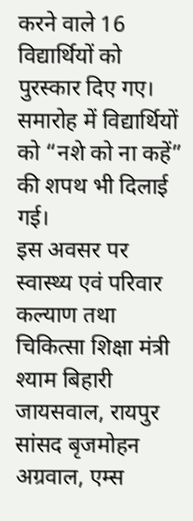करने वाले 16 विद्यार्थियों को पुरस्कार दिए गए। समारोह में विद्यार्थियों को “नशे को ना कहें” की शपथ भी दिलाई गई।
इस अवसर पर स्वास्थ्य एवं परिवार कल्याण तथा चिकित्सा शिक्षा मंत्री श्याम बिहारी जायसवाल, रायपुर सांसद बृजमोहन अग्रवाल, एम्स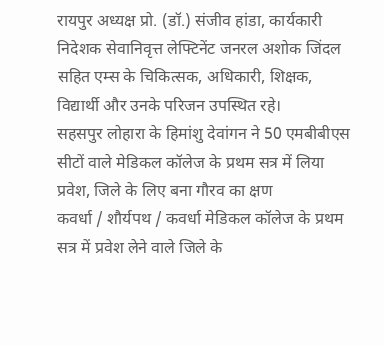रायपुर अध्यक्ष प्रो. (डॉ.) संजीव हांडा, कार्यकारी निदेशक सेवानिवृत्त लेफ्टिनेंट जनरल अशोक जिंदल सहित एम्स के चिकित्सक, अधिकारी, शिक्षक, विद्यार्थी और उनके परिजन उपस्थित रहे।
सहसपुर लोहारा के हिमांशु देवांगन ने 50 एमबीबीएस सीटों वाले मेडिकल कॉलेज के प्रथम सत्र में लिया प्रवेश, जिले के लिए बना गौरव का क्षण
कवर्धा / शौर्यपथ / कवर्धा मेडिकल कॉलेज के प्रथम सत्र में प्रवेश लेने वाले जिले के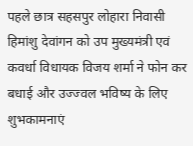पहले छात्र सहसपुर लोहारा निवासी हिमांशु देवांगन को उप मुख्यमंत्री एवं कवर्धा विधायक विजय शर्मा ने फोन कर बधाई और उज्ज्वल भविष्य के लिए शुभकामनाएं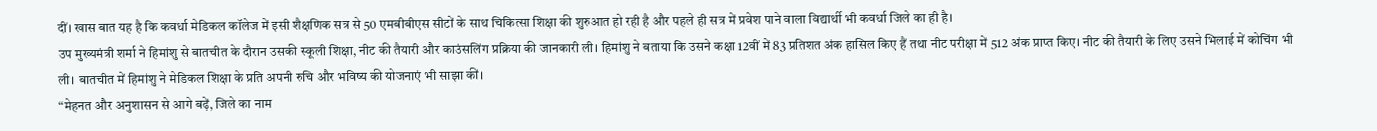दीं। खास बात यह है कि कवर्धा मेडिकल कॉलेज में इसी शैक्षणिक सत्र से 50 एमबीबीएस सीटों के साथ चिकित्सा शिक्षा की शुरुआत हो रही है और पहले ही सत्र में प्रवेश पाने वाला विद्यार्थी भी कवर्धा जिले का ही है।
उप मुख्यमंत्री शर्मा ने हिमांशु से बातचीत के दौरान उसकी स्कूली शिक्षा, नीट की तैयारी और काउंसलिंग प्रक्रिया की जानकारी ली। हिमांशु ने बताया कि उसने कक्षा 12वीं में 83 प्रतिशत अंक हासिल किए हैं तथा नीट परीक्षा में 512 अंक प्राप्त किए। नीट की तैयारी के लिए उसने भिलाई में कोचिंग भी ली। बातचीत में हिमांशु ने मेडिकल शिक्षा के प्रति अपनी रुचि और भविष्य की योजनाएं भी साझा कीं।
“मेहनत और अनुशासन से आगे बढ़ें, जिले का नाम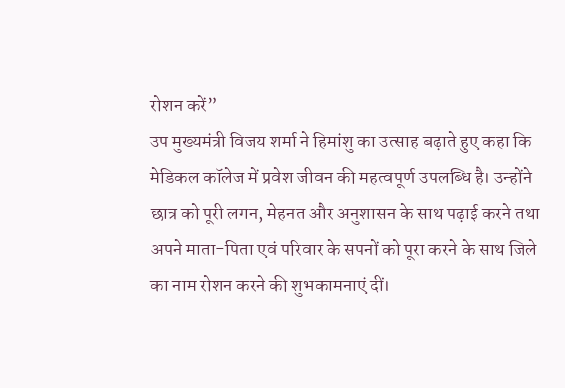रोशन करें”
उप मुख्यमंत्री विजय शर्मा ने हिमांशु का उत्साह बढ़ाते हुए कहा कि मेडिकल कॉलेज में प्रवेश जीवन की महत्वपूर्ण उपलब्धि है। उन्होंने छात्र को पूरी लगन, मेहनत और अनुशासन के साथ पढ़ाई करने तथा अपने माता-पिता एवं परिवार के सपनों को पूरा करने के साथ जिले का नाम रोशन करने की शुभकामनाएं दीं।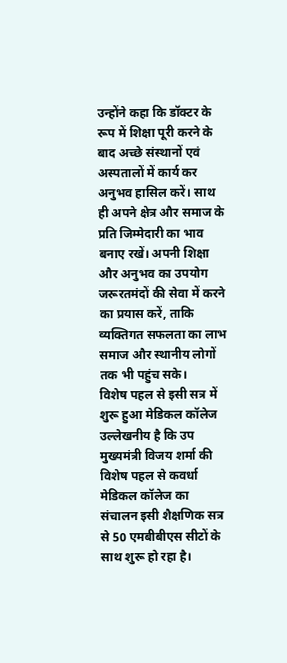उन्होंने कहा कि डॉक्टर के रूप में शिक्षा पूरी करने के बाद अच्छे संस्थानों एवं अस्पतालों में कार्य कर अनुभव हासिल करें। साथ ही अपने क्षेत्र और समाज के प्रति जिम्मेदारी का भाव बनाए रखें। अपनी शिक्षा और अनुभव का उपयोग जरूरतमंदों की सेवा में करने का प्रयास करें, ताकि व्यक्तिगत सफलता का लाभ समाज और स्थानीय लोगों तक भी पहुंच सके।
विशेष पहल से इसी सत्र में शुरू हुआ मेडिकल कॉलेज
उल्लेखनीय है कि उप मुख्यमंत्री विजय शर्मा की विशेष पहल से कवर्धा मेडिकल कॉलेज का संचालन इसी शैक्षणिक सत्र से 50 एमबीबीएस सीटों के साथ शुरू हो रहा है।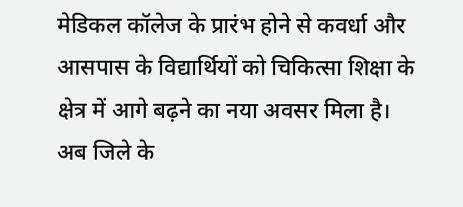मेडिकल कॉलेज के प्रारंभ होने से कवर्धा और आसपास के विद्यार्थियों को चिकित्सा शिक्षा के क्षेत्र में आगे बढ़ने का नया अवसर मिला है।
अब जिले के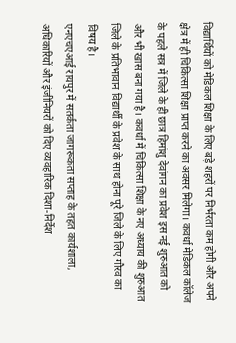विद्यार्थियों को मेडिकल शिक्षा के लिए बड़े शहरों पर निर्भरता कम होगी और अपने क्षेत्र में ही चिकित्सा शिक्षा प्राप्त करने का अवसर मिलेगा। कवर्धा मेडिकल कॉलेज के पहले सत्र में जिले के ही छात्र हिमांशु देवांगन का प्रवेश इस नई शुरुआत को और भी खास बना गया है। कवर्धा में चिकित्सा शिक्षा के नए अध्याय की शुरुआत जिले के प्रतिभावान विद्यार्थी के प्रवेश के साथ होना पूरे जिले के लिए गौरव का विषय है।
एनएचएआई रायपुर में सतर्कता जागरूकता सप्ताह के तहत कार्यशाला, अधिकारियों और इंजीनियरों को दिए व्यवहारिक दिशा-निर्देश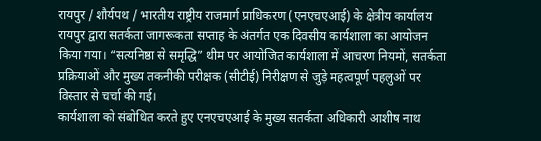रायपुर / शौर्यपथ / भारतीय राष्ट्रीय राजमार्ग प्राधिकरण (एनएचएआई) के क्षेत्रीय कार्यालय रायपुर द्वारा सतर्कता जागरूकता सप्ताह के अंतर्गत एक दिवसीय कार्यशाला का आयोजन किया गया। “सत्यनिष्ठा से समृद्धि” थीम पर आयोजित कार्यशाला में आचरण नियमों, सतर्कता प्रक्रियाओं और मुख्य तकनीकी परीक्षक (सीटीई) निरीक्षण से जुड़े महत्वपूर्ण पहलुओं पर विस्तार से चर्चा की गई।
कार्यशाला को संबोधित करते हुए एनएचएआई के मुख्य सतर्कता अधिकारी आशीष नाथ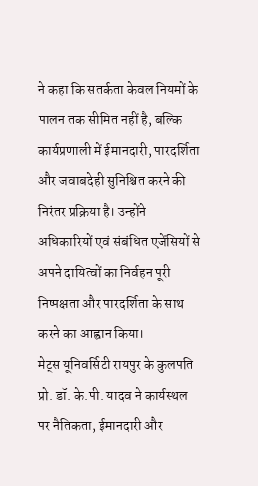ने कहा कि सतर्कता केवल नियमों के पालन तक सीमित नहीं है, बल्कि कार्यप्रणाली में ईमानदारी, पारदर्शिता और जवाबदेही सुनिश्चित करने की निरंतर प्रक्रिया है। उन्होंने अधिकारियों एवं संबंधित एजेंसियों से अपने दायित्वों का निर्वहन पूरी निष्पक्षता और पारदर्शिता के साथ करने का आह्वान किया।
मेट्स यूनिवर्सिटी रायपुर के कुलपति प्रो. डॉ. के.पी. यादव ने कार्यस्थल पर नैतिकता, ईमानदारी और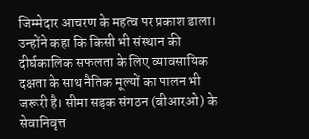जिम्मेदार आचरण के महत्व पर प्रकाश डाला। उन्होंने कहा कि किसी भी संस्थान की दीर्घकालिक सफलता के लिए व्यावसायिक दक्षता के साथ नैतिक मूल्यों का पालन भी जरूरी है। सीमा सड़क संगठन (बीआरओ) के सेवानिवृत्त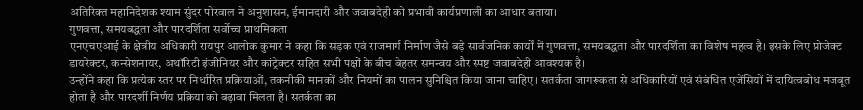अतिरिक्त महानिदेशक श्याम सुंदर पोरवाल ने अनुशासन, ईमानदारी और जवाबदेही को प्रभावी कार्यप्रणाली का आधार बताया।
गुणवत्ता, समयबद्धता और पारदर्शिता सर्वोच्च प्राथमिकता
एनएचएआई के क्षेत्रीय अधिकारी रायपुर आलोक कुमार ने कहा कि सड़क एवं राजमार्ग निर्माण जैसे बड़े सार्वजनिक कार्यों में गुणवत्ता, समयबद्धता और पारदर्शिता का विशेष महत्व है। इसके लिए प्रोजेक्ट डायरेक्टर, कन्सेशनायर, अथॉरिटी इंजीनियर और कांट्रेक्टर सहित सभी पक्षों के बीच बेहतर समन्वय और स्पष्ट जवाबदेही आवश्यक है।
उन्होंने कहा कि प्रत्येक स्तर पर निर्धारित प्रक्रियाओं, तकनीकी मानकों और नियमों का पालन सुनिश्चित किया जाना चाहिए। सतर्कता जागरूकता से अधिकारियों एवं संबंधित एजेंसियों में दायित्वबोध मजबूत होता है और पारदर्शी निर्णय प्रक्रिया को बढ़ावा मिलता है। सतर्कता का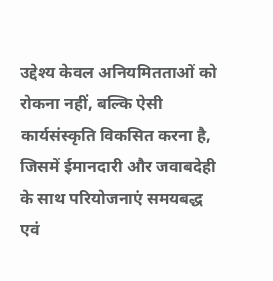उद्देश्य केवल अनियमितताओं को रोकना नहीं, बल्कि ऐसी कार्यसंस्कृति विकसित करना है, जिसमें ईमानदारी और जवाबदेही के साथ परियोजनाएं समयबद्ध एवं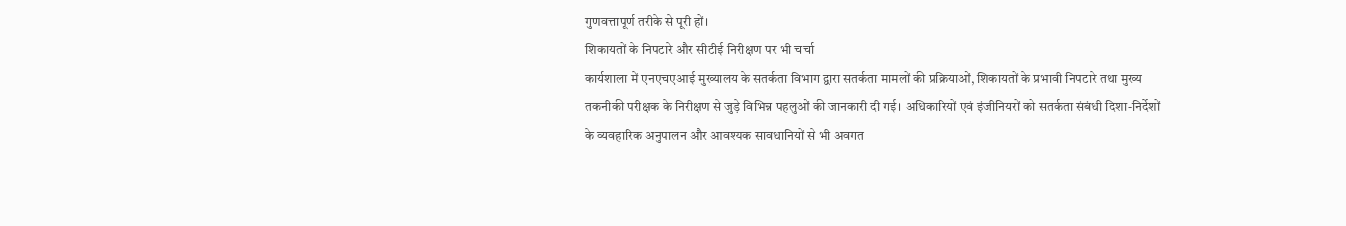गुणवत्तापूर्ण तरीके से पूरी हों।
शिकायतों के निपटारे और सीटीई निरीक्षण पर भी चर्चा
कार्यशाला में एनएचएआई मुख्यालय के सतर्कता विभाग द्वारा सतर्कता मामलों की प्रक्रियाओं, शिकायतों के प्रभावी निपटारे तथा मुख्य तकनीकी परीक्षक के निरीक्षण से जुड़े विभिन्न पहलुओं की जानकारी दी गई। अधिकारियों एवं इंजीनियरों को सतर्कता संबंधी दिशा-निर्देशों के व्यवहारिक अनुपालन और आवश्यक सावधानियों से भी अवगत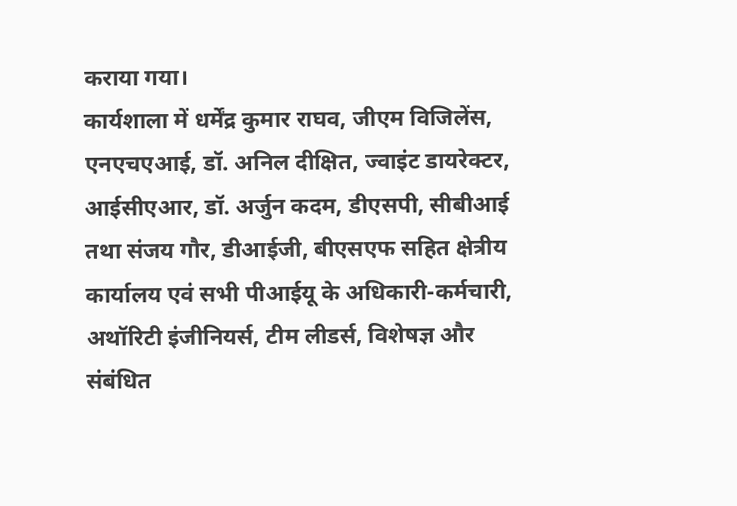कराया गया।
कार्यशाला में धर्मेंद्र कुमार राघव, जीएम विजिलेंस, एनएचएआई, डॉ. अनिल दीक्षित, ज्वाइंट डायरेक्टर, आईसीएआर, डॉ. अर्जुन कदम, डीएसपी, सीबीआई तथा संजय गौर, डीआईजी, बीएसएफ सहित क्षेत्रीय कार्यालय एवं सभी पीआईयू के अधिकारी-कर्मचारी, अथॉरिटी इंजीनियर्स, टीम लीडर्स, विशेषज्ञ और संबंधित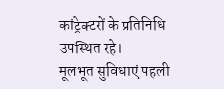कांट्रेक्टरों के प्रतिनिधि उपस्थित रहे।
मूलभूत सुविधाएं पहली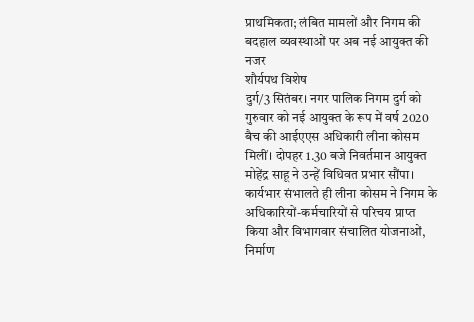प्राथमिकता; लंबित मामलों और निगम की बदहाल व्यवस्थाओं पर अब नई आयुक्त की नजर
शौर्यपथ विशेष
दुर्ग/3 सितंबर। नगर पालिक निगम दुर्ग को गुरुवार को नई आयुक्त के रूप में वर्ष 2020 बैच की आईएएस अधिकारी लीना कोसम मिलीं। दोपहर 1.30 बजे निवर्तमान आयुक्त मोहेंद्र साहू ने उन्हें विधिवत प्रभार सौंपा। कार्यभार संभालते ही लीना कोसम ने निगम के अधिकारियों-कर्मचारियों से परिचय प्राप्त किया और विभागवार संचालित योजनाओं, निर्माण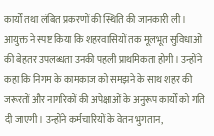कार्यों तथा लंबित प्रकरणों की स्थिति की जानकारी ली।
आयुक्त ने स्पष्ट किया कि शहरवासियों तक मूलभूत सुविधाओं की बेहतर उपलब्धता उनकी पहली प्राथमिकता होगी। उन्होंने कहा कि निगम के कामकाज को समझने के साथ शहर की जरूरतों और नागरिकों की अपेक्षाओं के अनुरूप कार्यों को गति दी जाएगी। उन्होंने कर्मचारियों के वेतन भुगतान,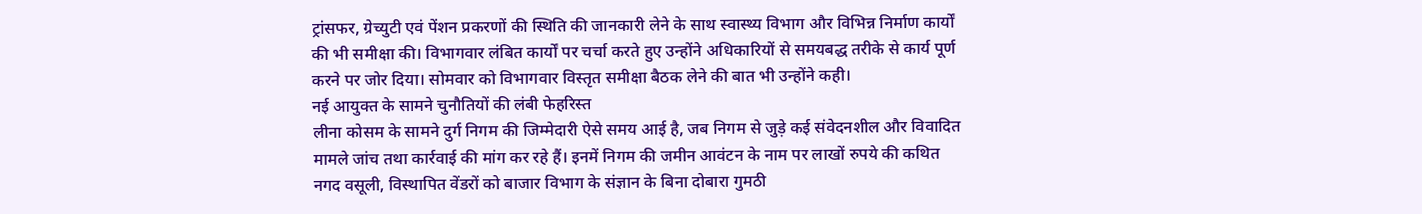ट्रांसफर, ग्रेच्युटी एवं पेंशन प्रकरणों की स्थिति की जानकारी लेने के साथ स्वास्थ्य विभाग और विभिन्न निर्माण कार्यों की भी समीक्षा की। विभागवार लंबित कार्यों पर चर्चा करते हुए उन्होंने अधिकारियों से समयबद्ध तरीके से कार्य पूर्ण करने पर जोर दिया। सोमवार को विभागवार विस्तृत समीक्षा बैठक लेने की बात भी उन्होंने कही।
नई आयुक्त के सामने चुनौतियों की लंबी फेहरिस्त
लीना कोसम के सामने दुर्ग निगम की जिम्मेदारी ऐसे समय आई है, जब निगम से जुड़े कई संवेदनशील और विवादित मामले जांच तथा कार्रवाई की मांग कर रहे हैं। इनमें निगम की जमीन आवंटन के नाम पर लाखों रुपये की कथित नगद वसूली, विस्थापित वेंडरों को बाजार विभाग के संज्ञान के बिना दोबारा गुमठी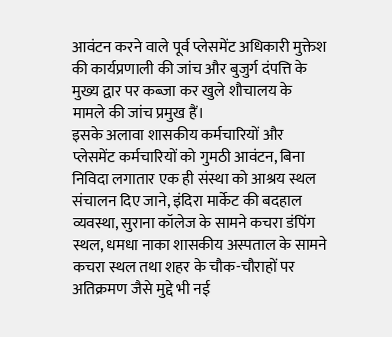आवंटन करने वाले पूर्व प्लेसमेंट अधिकारी मुक्तेश की कार्यप्रणाली की जांच और बुजुर्ग दंपत्ति के मुख्य द्वार पर कब्जा कर खुले शौचालय के मामले की जांच प्रमुख हैं।
इसके अलावा शासकीय कर्मचारियों और प्लेसमेंट कर्मचारियों को गुमठी आवंटन, बिना निविदा लगातार एक ही संस्था को आश्रय स्थल संचालन दिए जाने, इंदिरा मार्केट की बदहाल व्यवस्था, सुराना कॉलेज के सामने कचरा डंपिंग स्थल, धमधा नाका शासकीय अस्पताल के सामने कचरा स्थल तथा शहर के चौक-चौराहों पर अतिक्रमण जैसे मुद्दे भी नई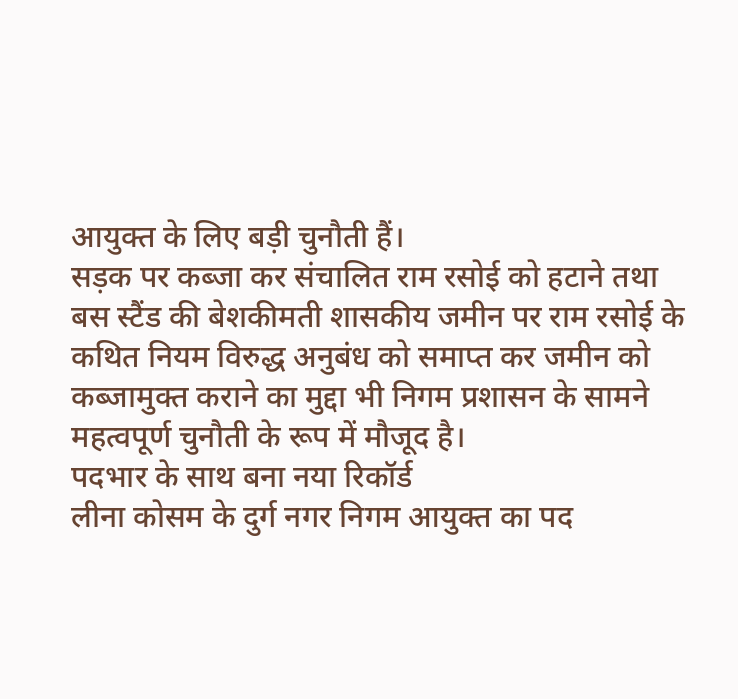आयुक्त के लिए बड़ी चुनौती हैं।
सड़क पर कब्जा कर संचालित राम रसोई को हटाने तथा बस स्टैंड की बेशकीमती शासकीय जमीन पर राम रसोई के कथित नियम विरुद्ध अनुबंध को समाप्त कर जमीन को कब्जामुक्त कराने का मुद्दा भी निगम प्रशासन के सामने महत्वपूर्ण चुनौती के रूप में मौजूद है।
पदभार के साथ बना नया रिकॉर्ड
लीना कोसम के दुर्ग नगर निगम आयुक्त का पद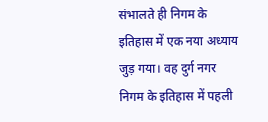संभालते ही निगम के इतिहास में एक नया अध्याय जुड़ गया। वह दुर्ग नगर निगम के इतिहास में पहली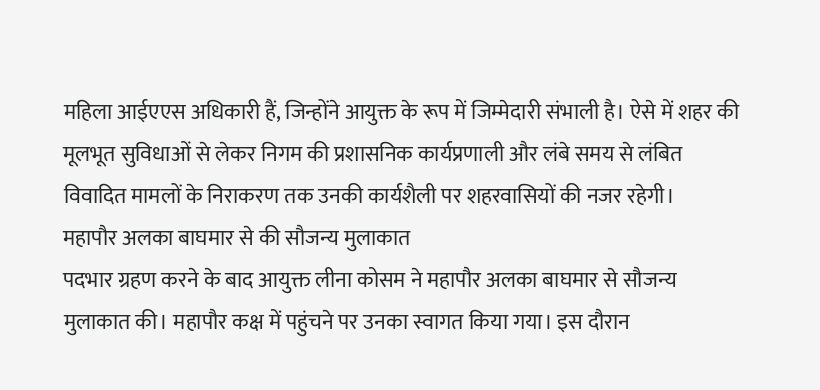महिला आईएएस अधिकारी हैं, जिन्होंने आयुक्त के रूप में जिम्मेदारी संभाली है। ऐसे में शहर की मूलभूत सुविधाओं से लेकर निगम की प्रशासनिक कार्यप्रणाली और लंबे समय से लंबित विवादित मामलों के निराकरण तक उनकी कार्यशैली पर शहरवासियों की नजर रहेगी।
महापौर अलका बाघमार से की सौजन्य मुलाकात
पदभार ग्रहण करने के बाद आयुक्त लीना कोसम ने महापौर अलका बाघमार से सौजन्य मुलाकात की। महापौर कक्ष में पहुंचने पर उनका स्वागत किया गया। इस दौरान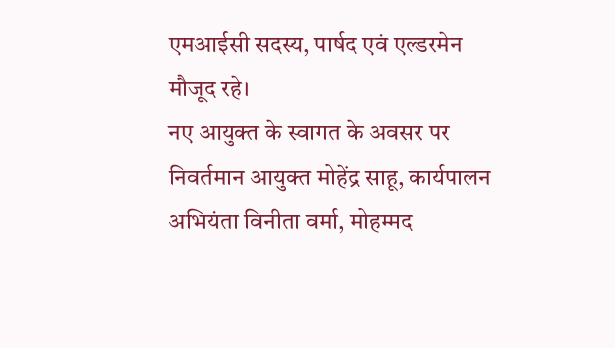एमआईसी सदस्य, पार्षद एवं एल्डरमेन मौजूद रहे।
नए आयुक्त के स्वागत के अवसर पर निवर्तमान आयुक्त मोहेंद्र साहू, कार्यपालन अभियंता विनीता वर्मा, मोहम्मद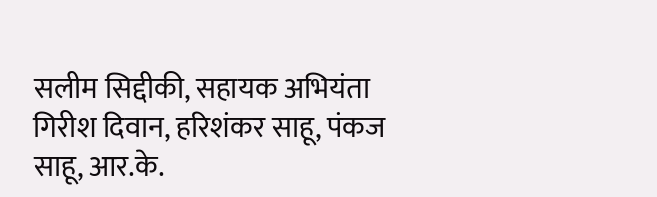सलीम सिद्दीकी, सहायक अभियंता गिरीश दिवान, हरिशंकर साहू, पंकज साहू, आर.के.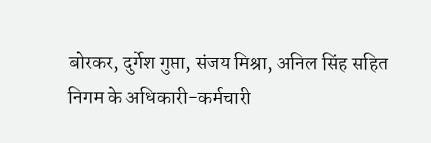बोरकर, दुर्गेश गुप्ता, संजय मिश्रा, अनिल सिंह सहित निगम के अधिकारी-कर्मचारी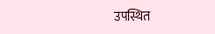उपस्थित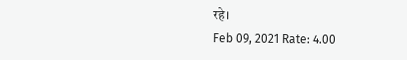रहे।
Feb 09, 2021 Rate: 4.00